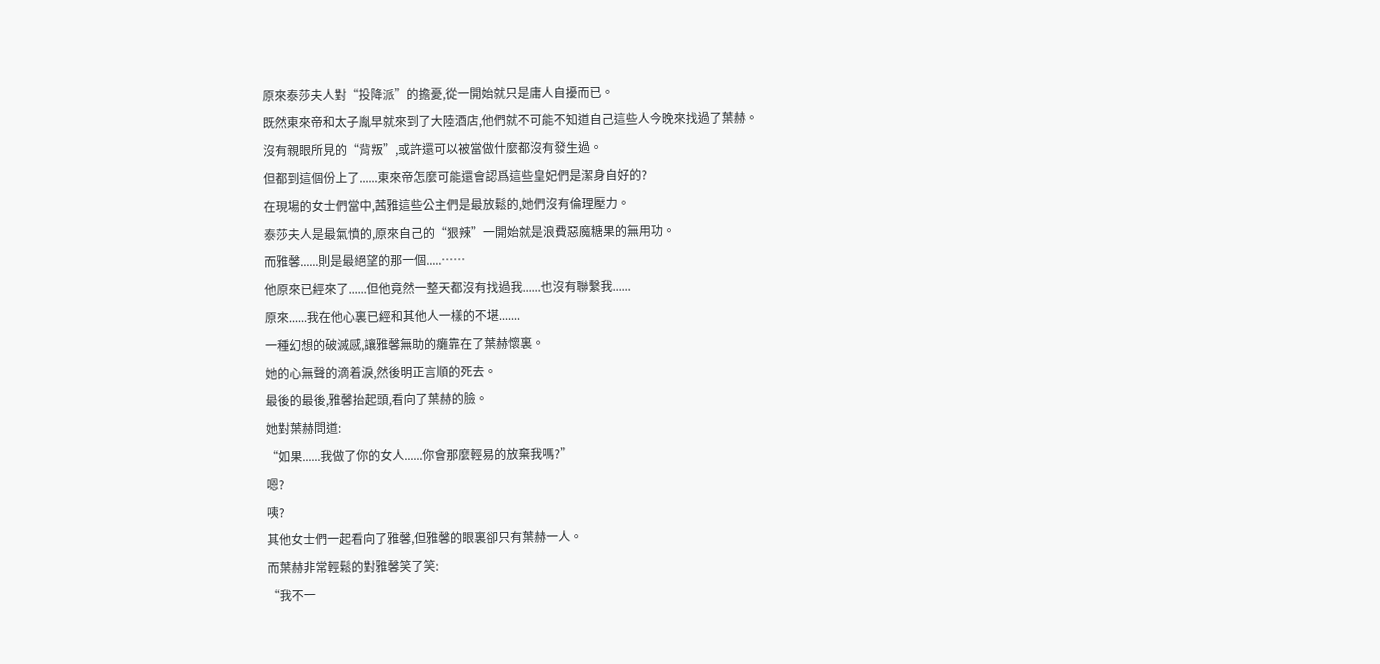原來泰莎夫人對“投降派”的擔憂,從一開始就只是庸人自擾而已。
既然東來帝和太子胤早就來到了大陸酒店,他們就不可能不知道自己這些人今晚來找過了葉赫。
沒有親眼所見的“背叛”,或許還可以被當做什麼都沒有發生過。
但都到這個份上了......東來帝怎麼可能還會認爲這些皇妃們是潔身自好的?
在現場的女士們當中,茜雅這些公主們是最放鬆的,她們沒有倫理壓力。
泰莎夫人是最氣憤的,原來自己的“狠辣”一開始就是浪費惡魔糖果的無用功。
而雅馨......則是最絕望的那一個.....……
他原來已經來了......但他竟然一整天都沒有找過我......也沒有聯繫我......
原來......我在他心裏已經和其他人一樣的不堪.......
一種幻想的破滅感,讓雅馨無助的癱靠在了葉赫懷裏。
她的心無聲的滴着淚,然後明正言順的死去。
最後的最後,雅馨抬起頭,看向了葉赫的臉。
她對葉赫問道:
“如果......我做了你的女人......你會那麼輕易的放棄我嗎?”
嗯?
咦?
其他女士們一起看向了雅馨,但雅馨的眼裏卻只有葉赫一人。
而葉赫非常輕鬆的對雅馨笑了笑:
“我不一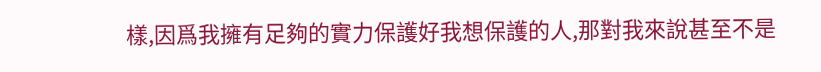樣,因爲我擁有足夠的實力保護好我想保護的人,那對我來說甚至不是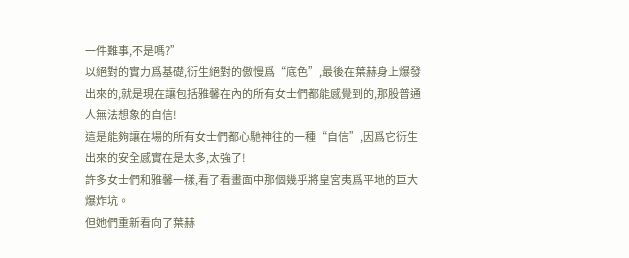一件難事,不是嗎?”
以絕對的實力爲基礎,衍生絕對的傲慢爲“底色”,最後在葉赫身上爆發出來的,就是現在讓包括雅馨在內的所有女士們都能感覺到的,那股普通人無法想象的自信!
這是能夠讓在場的所有女士們都心馳神往的一種“自信”,因爲它衍生出來的安全感實在是太多,太強了!
許多女士們和雅馨一樣,看了看畫面中那個幾乎將皇宮夷爲平地的巨大爆炸坑。
但她們重新看向了葉赫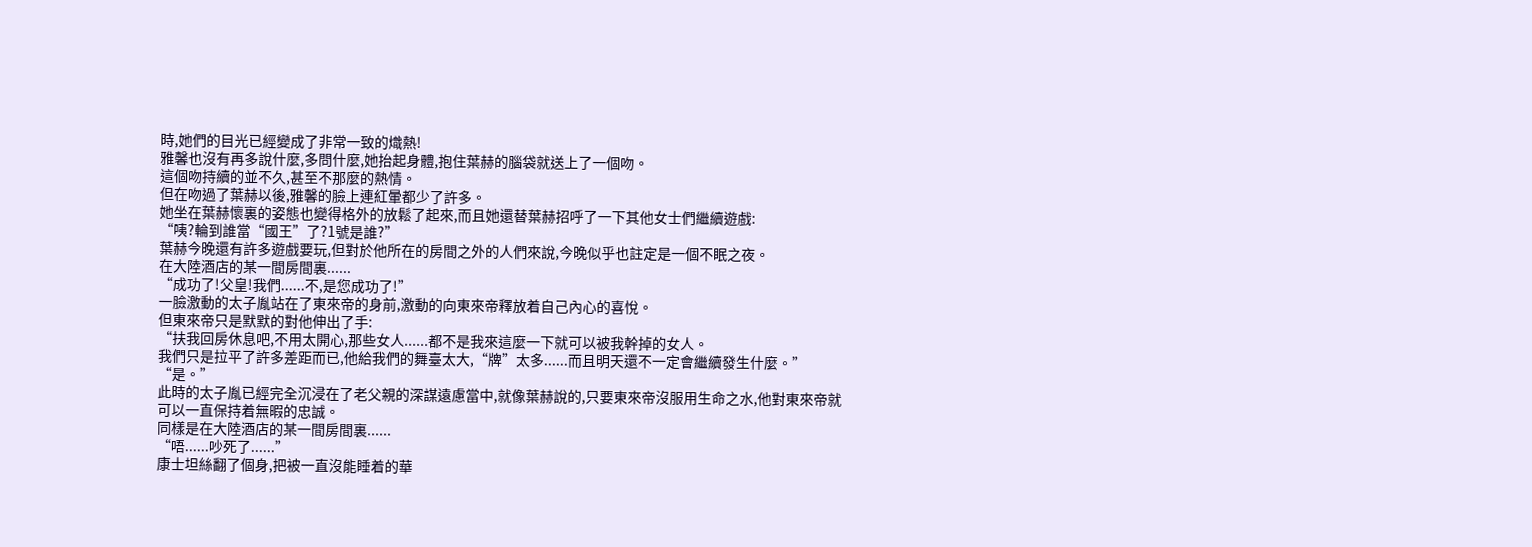時,她們的目光已經變成了非常一致的熾熱!
雅馨也沒有再多說什麼,多問什麼,她抬起身體,抱住葉赫的腦袋就送上了一個吻。
這個吻持續的並不久,甚至不那麼的熱情。
但在吻過了葉赫以後,雅馨的臉上連紅暈都少了許多。
她坐在葉赫懷裏的姿態也變得格外的放鬆了起來,而且她還替葉赫招呼了一下其他女士們繼續遊戲:
“咦?輪到誰當“國王”了?1號是誰?”
葉赫今晚還有許多遊戲要玩,但對於他所在的房間之外的人們來說,今晚似乎也註定是一個不眠之夜。
在大陸酒店的某一間房間裏......
“成功了!父皇!我們......不,是您成功了!”
一臉激動的太子胤站在了東來帝的身前,激動的向東來帝釋放着自己內心的喜悅。
但東來帝只是默默的對他伸出了手:
“扶我回房休息吧,不用太開心,那些女人......都不是我來這麼一下就可以被我幹掉的女人。
我們只是拉平了許多差距而已,他給我們的舞臺太大,“牌”太多......而且明天還不一定會繼續發生什麼。”
“是。”
此時的太子胤已經完全沉浸在了老父親的深謀遠慮當中,就像葉赫說的,只要東來帝沒服用生命之水,他對東來帝就可以一直保持着無暇的忠誠。
同樣是在大陸酒店的某一間房間裏......
“唔......吵死了......”
康士坦絲翻了個身,把被一直沒能睡着的華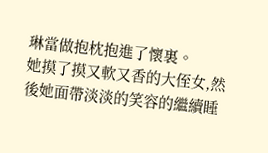琳當做抱枕抱進了懷裏。
她摸了摸又軟又香的大侄女,然後她面帶淡淡的笑容的繼續睡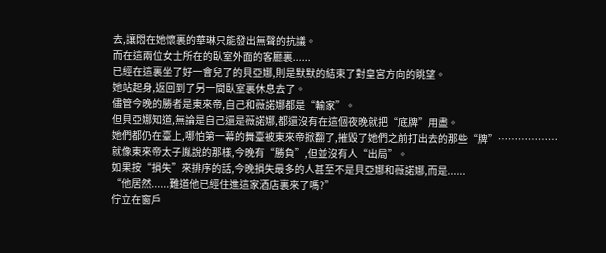去,讓悶在她懷裏的華琳只能發出無聲的抗議。
而在這兩位女士所在的臥室外面的客廳裏......
已經在這裏坐了好一會兒了的貝亞娜,則是默默的結束了對皇宮方向的眺望。
她站起身,返回到了另一間臥室裏休息去了。
儘管今晚的勝者是東來帝,自己和薇諾娜都是“輸家”。
但貝亞娜知道,無論是自己還是薇諾娜,都還沒有在這個夜晚就把“底牌”用盡。
她們都仍在臺上,哪怕第一幕的舞臺被東來帝掀翻了,摧毀了她們之前打出去的那些“牌”………………
就像東來帝太子胤說的那樣,今晚有“勝負”,但並沒有人“出局”。
如果按“損失”來排序的話,今晚損失最多的人甚至不是貝亞娜和薇諾娜,而是......
“他居然......難道他已經住進這家酒店裏來了嗎?”
佇立在窗戶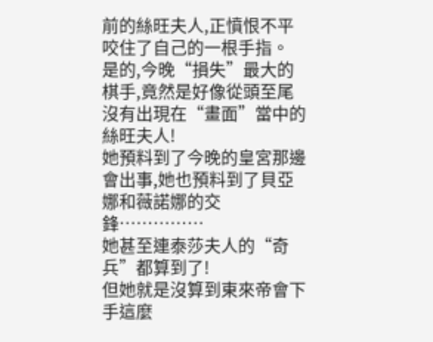前的絲旺夫人,正憤恨不平咬住了自己的一根手指。
是的,今晚“損失”最大的棋手,竟然是好像從頭至尾沒有出現在“畫面”當中的絲旺夫人!
她預料到了今晚的皇宮那邊會出事,她也預料到了貝亞娜和薇諾娜的交鋒……………
她甚至連泰莎夫人的“奇兵”都算到了!
但她就是沒算到東來帝會下手這麼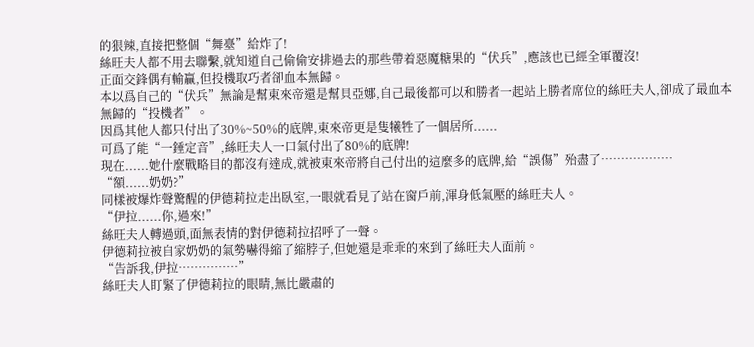的狠辣,直接把整個“舞臺”給炸了!
絲旺夫人都不用去聯繫,就知道自己偷偷安排過去的那些帶着惡魔糖果的“伏兵”,應該也已經全軍覆沒!
正面交鋒偶有輸贏,但投機取巧者卻血本無歸。
本以爲自己的“伏兵”無論是幫東來帝還是幫貝亞娜,自己最後都可以和勝者一起站上勝者席位的絲旺夫人,卻成了最血本無歸的“投機者”。
因爲其他人都只付出了30%~50%的底牌,東來帝更是隻犧牲了一個居所......
可爲了能“一錘定音”,絲旺夫人一口氣付出了80%的底牌!
現在......她什麼戰略目的都沒有達成,就被東來帝將自己付出的這麼多的底牌,給“誤傷”殆盡了………………
“額......奶奶?”
同樣被爆炸聲驚醒的伊德莉拉走出臥室,一眼就看見了站在窗戶前,渾身低氣壓的絲旺夫人。
“伊拉......你,過來!”
絲旺夫人轉過頭,面無表情的對伊德莉拉招呼了一聲。
伊德莉拉被自家奶奶的氣勢嚇得縮了縮脖子,但她還是乖乖的來到了絲旺夫人面前。
“告訴我,伊拉……………”
絲旺夫人盯緊了伊德莉拉的眼睛,無比嚴肅的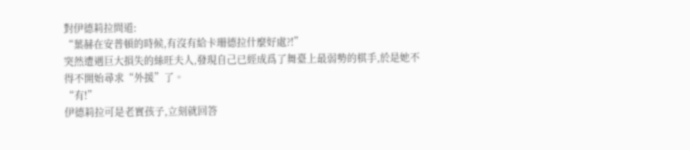對伊德莉拉問道:
“葉赫在安普頓的時候,有沒有給卡珊德拉什麼好處?!”
突然遭遇巨大損失的絲旺夫人,發現自己已經成爲了舞臺上最弱勢的棋手,於是她不得不開始尋求“外援”了。
“有!”
伊德莉拉可是老實孩子,立刻就回答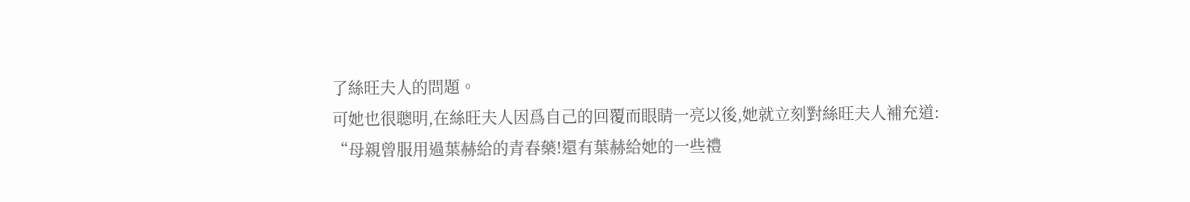了絲旺夫人的問題。
可她也很聰明,在絲旺夫人因爲自己的回覆而眼睛一亮以後,她就立刻對絲旺夫人補充道:
“母親曾服用過葉赫給的青春藥!還有葉赫給她的一些禮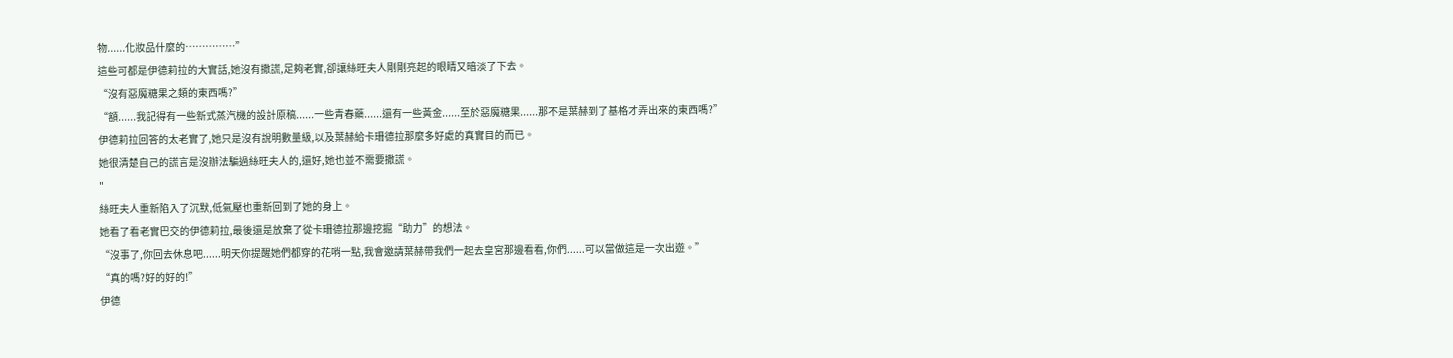物......化妝品什麼的……………”
這些可都是伊德莉拉的大實話,她沒有撒謊,足夠老實,卻讓絲旺夫人剛剛亮起的眼睛又暗淡了下去。
“沒有惡魔糖果之類的東西嗎?”
“額......我記得有一些新式蒸汽機的設計原稿......一些青春藥......還有一些黃金......至於惡魔糖果......那不是葉赫到了基格才弄出來的東西嗎?”
伊德莉拉回答的太老實了,她只是沒有說明數量級,以及葉赫給卡珊德拉那麼多好處的真實目的而已。
她很清楚自己的謊言是沒辦法騙過絲旺夫人的,還好,她也並不需要撒謊。
"
絲旺夫人重新陷入了沉默,低氣壓也重新回到了她的身上。
她看了看老實巴交的伊德莉拉,最後還是放棄了從卡珊德拉那邊挖掘“助力”的想法。
“沒事了,你回去休息吧......明天你提醒她們都穿的花哨一點,我會邀請葉赫帶我們一起去皇宮那邊看看,你們......可以當做這是一次出遊。”
“真的嗎?好的好的!”
伊德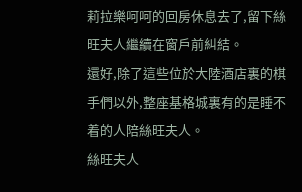莉拉樂呵呵的回房休息去了,留下絲旺夫人繼續在窗戶前糾結。
還好,除了這些位於大陸酒店裏的棋手們以外,整座基格城裏有的是睡不着的人陪絲旺夫人。
絲旺夫人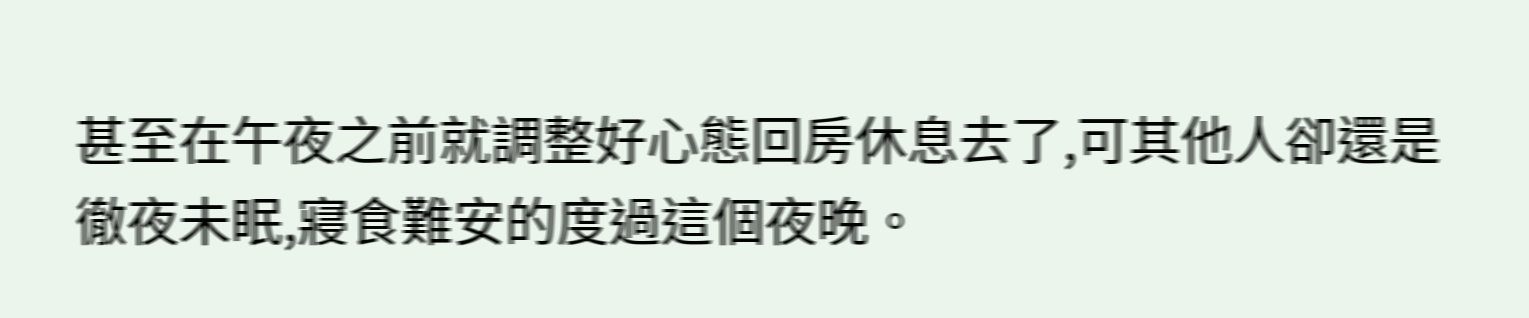甚至在午夜之前就調整好心態回房休息去了,可其他人卻還是徹夜未眠,寢食難安的度過這個夜晚。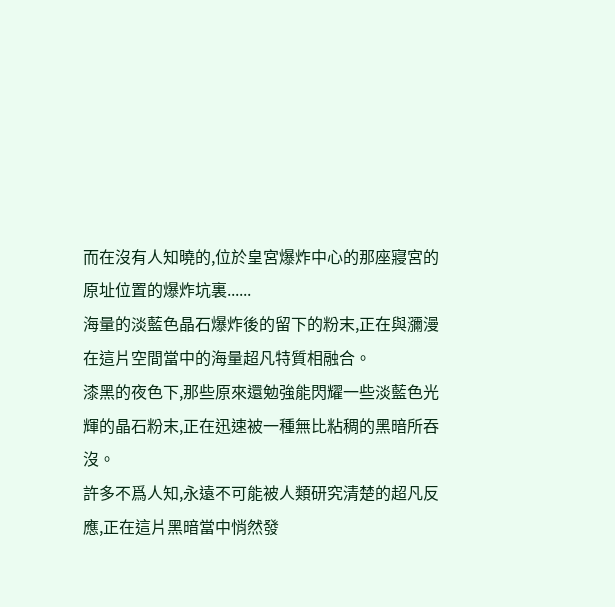而在沒有人知曉的,位於皇宮爆炸中心的那座寢宮的原址位置的爆炸坑裏......
海量的淡藍色晶石爆炸後的留下的粉末,正在與瀰漫在這片空間當中的海量超凡特質相融合。
漆黑的夜色下,那些原來還勉強能閃耀一些淡藍色光輝的晶石粉末,正在迅速被一種無比粘稠的黑暗所吞沒。
許多不爲人知,永遠不可能被人類研究清楚的超凡反應,正在這片黑暗當中悄然發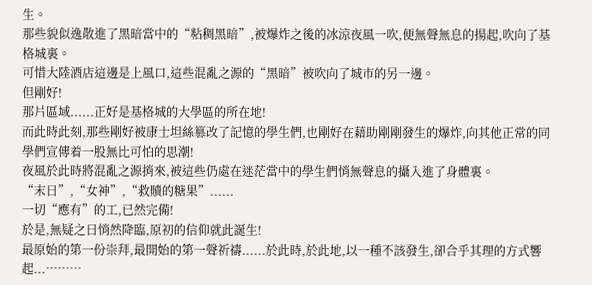生。
那些貌似逸散進了黑暗當中的“粘稠黑暗”,被爆炸之後的冰涼夜風一吹,便無聲無息的揚起,吹向了基格城裏。
可惜大陸酒店這邊是上風口,這些混亂之源的“黑暗”被吹向了城市的另一邊。
但剛好!
那片區域......正好是基格城的大學區的所在地!
而此時此刻,那些剛好被康士坦絲篡改了記憶的學生們,也剛好在藉助剛剛發生的爆炸,向其他正常的同學們宣傳着一股無比可怕的思潮!
夜風於此時將混亂之源捎來,被這些仍處在迷茫當中的學生們悄無聲息的攝入進了身體裏。
“末日”,“女神”,“救贖的糖果”......
一切“應有”的工,已然完備!
於是,無疑之日悄然降臨,原初的信仰就此誕生!
最原始的第一份崇拜,最開始的第一聲祈禱......於此時,於此地,以一種不該發生,卻合乎其理的方式響起...………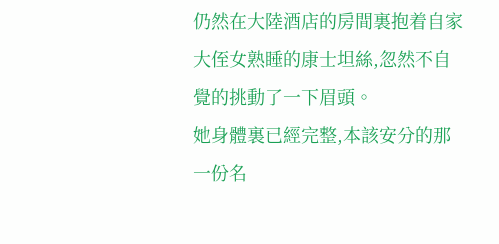仍然在大陸酒店的房間裏抱着自家大侄女熟睡的康士坦絲,忽然不自覺的挑動了一下眉頭。
她身體裏已經完整,本該安分的那一份名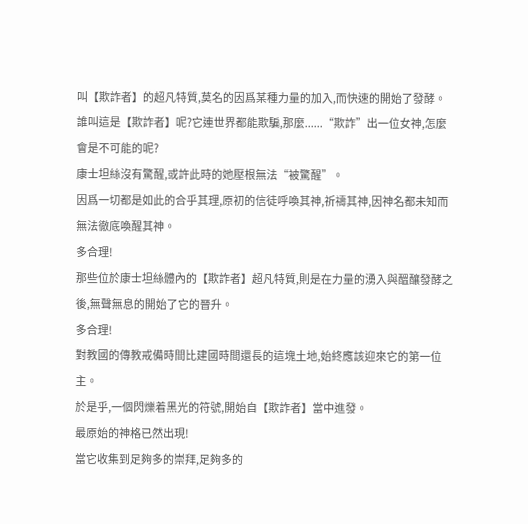叫【欺詐者】的超凡特質,莫名的因爲某種力量的加入,而快速的開始了發酵。
誰叫這是【欺詐者】呢?它連世界都能欺騙,那麼......“欺詐”出一位女神,怎麼會是不可能的呢?
康士坦絲沒有驚醒,或許此時的她壓根無法“被驚醒”。
因爲一切都是如此的合乎其理,原初的信徒呼喚其神,祈禱其神,因神名都未知而無法徹底喚醒其神。
多合理!
那些位於康士坦絲體內的【欺詐者】超凡特質,則是在力量的湧入與醞釀發酵之後,無聲無息的開始了它的晉升。
多合理!
對教國的傳教戒備時間比建國時間還長的這塊土地,始終應該迎來它的第一位主。
於是乎,一個閃爍着黑光的符號,開始自【欺詐者】當中進發。
最原始的神格已然出現!
當它收集到足夠多的崇拜,足夠多的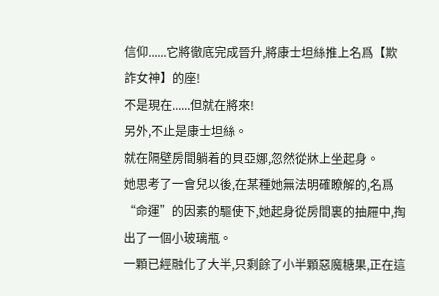信仰......它將徹底完成晉升,將康士坦絲推上名爲【欺詐女神】的座!
不是現在......但就在將來!
另外,不止是康士坦絲。
就在隔壁房間躺着的貝亞娜,忽然從牀上坐起身。
她思考了一會兒以後,在某種她無法明確瞭解的,名爲“命運”的因素的驅使下,她起身從房間裏的抽屜中,掏出了一個小玻璃瓶。
一顆已經融化了大半,只剩餘了小半顆惡魔糖果,正在這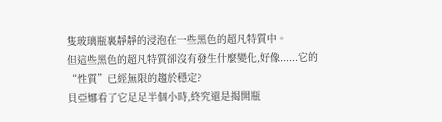隻玻璃瓶裏靜靜的浸泡在一些黑色的超凡特質中。
但這些黑色的超凡特質卻沒有發生什麼變化,好像......它的“性質”已經無限的趨於穩定?
貝亞娜看了它足足半個小時,終究還是揭開瓶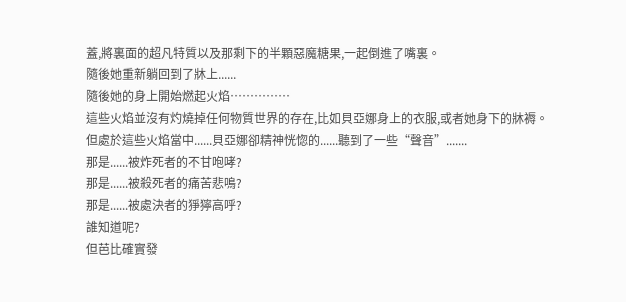蓋,將裏面的超凡特質以及那剩下的半顆惡魔糖果,一起倒進了嘴裏。
隨後她重新躺回到了牀上......
隨後她的身上開始燃起火焰……………
這些火焰並沒有灼燒掉任何物質世界的存在,比如貝亞娜身上的衣服,或者她身下的牀褥。
但處於這些火焰當中......貝亞娜卻精神恍惚的......聽到了一些“聲音”.......
那是......被炸死者的不甘咆哮?
那是......被殺死者的痛苦悲鳴?
那是......被處決者的猙獰高呼?
誰知道呢?
但芭比確實發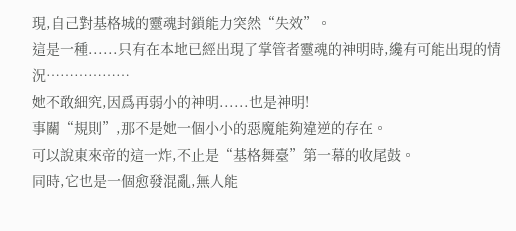現,自己對基格城的靈魂封鎖能力突然“失效”。
這是一種......只有在本地已經出現了掌管者靈魂的神明時,纔有可能出現的情況………………
她不敢細究,因爲再弱小的神明......也是神明!
事關“規則”,那不是她一個小小的惡魔能夠違逆的存在。
可以說東來帝的這一炸,不止是“基格舞臺”第一幕的收尾鼓。
同時,它也是一個愈發混亂,無人能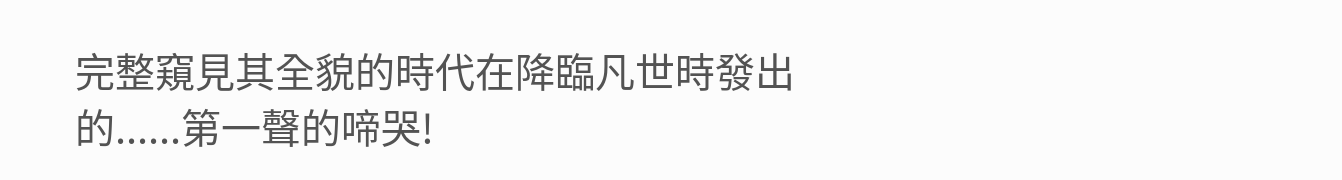完整窺見其全貌的時代在降臨凡世時發出的......第一聲的啼哭!